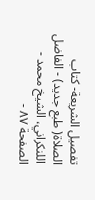تفصيل الشريعة- كتاب الصلاة( طبع جديد) - الفاضل اللنكراني، الشيخ محمد - الصفحة ٨٧ -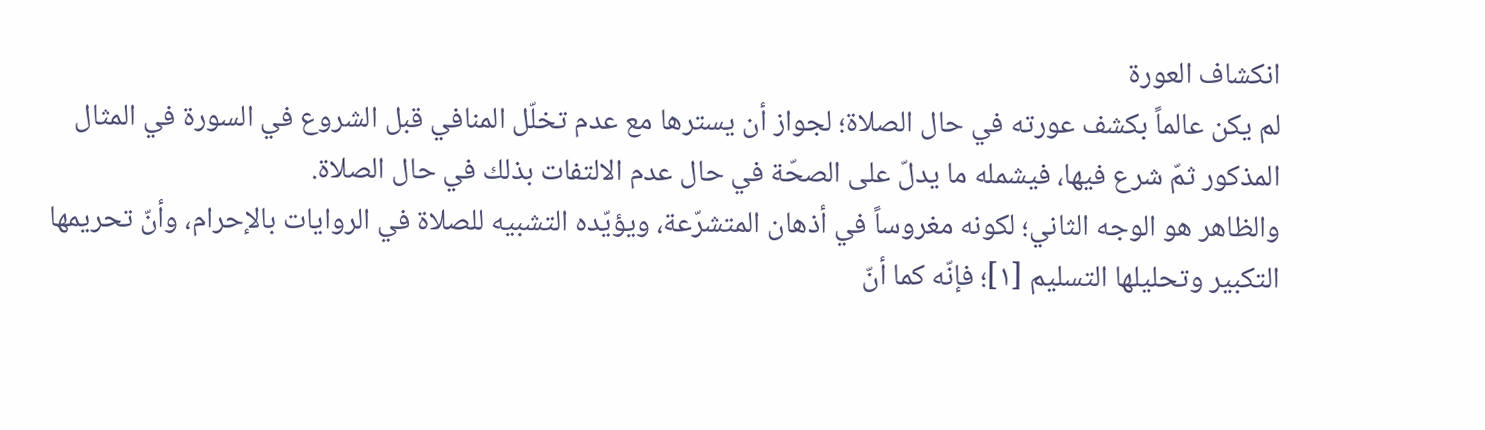انكشاف العورة
لم يكن عالماً بكشف عورته في حال الصلاة؛ لجواز أن يسترها مع عدم تخلّل المنافي قبل الشروع في السورة في المثال المذكور ثمّ شرع فيها، فيشمله ما يدلّ على الصحّة في حال عدم الالتفات بذلك في حال الصلاة.
والظاهر هو الوجه الثاني؛ لكونه مغروساً في أذهان المتشرّعة، ويؤيّده التشبيه للصلاة في الروايات بالإحرام، وأنّ تحريمها التكبير وتحليلها التسليم [١]؛ فإنّه كما أنّ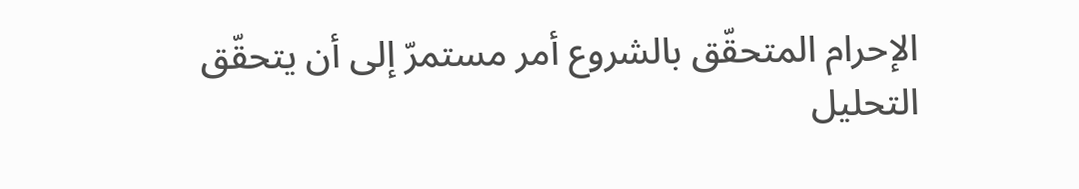الإحرام المتحقّق بالشروع أمر مستمرّ إلى أن يتحقّق التحليل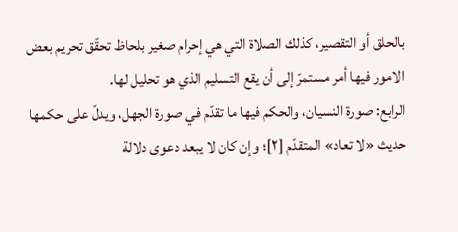بالحلق أو التقصير، كذلك الصلاة التي هي إحرام صغير بلحاظ تحقّق تحريم بعض الامور فيها أمر مستمرّ إلى أن يقع التسليم الذي هو تحليل لها.
الرابع: صورة النسيان، والحكم فيها ما تقدّم في صورة الجهل، ويدلّ على حكمها حديث «لا تعاد» المتقدّم [٢]؛ وإن كان لا يبعد دعوى دلالة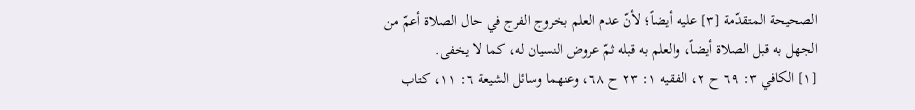الصحيحة المتقدّمة [٣] عليه أيضاً؛ لأنّ عدم العلم بخروج الفرج في حال الصلاة أعمّ من الجهل به قبل الصلاة أيضاً، والعلم به قبله ثمّ عروض النسيان له، كما لا يخفى.
[١] الكافي ٣: ٦٩ ح ٢، الفقيه ١: ٢٣ ح ٦٨، وعنهما وسائل الشيعة ٦: ١١، كتاب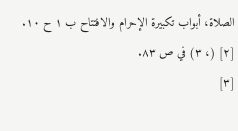الصلاة، أبواب تكبيرة الإحرام والافتتاح ب ١ ح ١٠.
[٢] (، ٣) في ص ٨٣.
[٣]